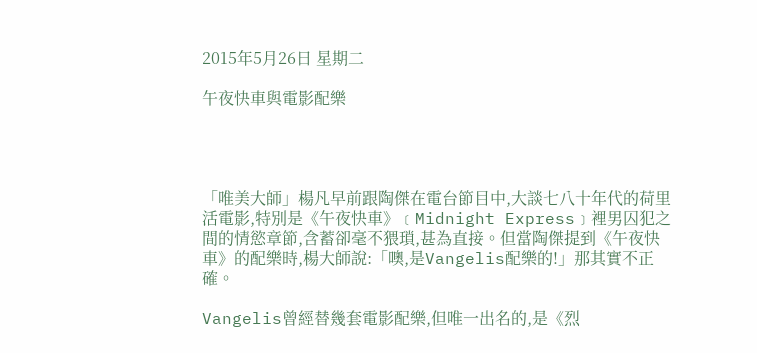2015年5月26日 星期二

午夜快車與電影配樂




「唯美大師」楊凡早前跟陶傑在電台節目中,大談七八十年代的荷里活電影,特別是《午夜快車》﹝Midnight Express﹞裡男囚犯之間的情慾章節,含蓄卻毫不猥瑣,甚為直接。但當陶傑提到《午夜快車》的配樂時,楊大師說:「噢,是Vangelis配樂的!」那其實不正確。

Vangelis曾經替幾套電影配樂,但唯一出名的,是《烈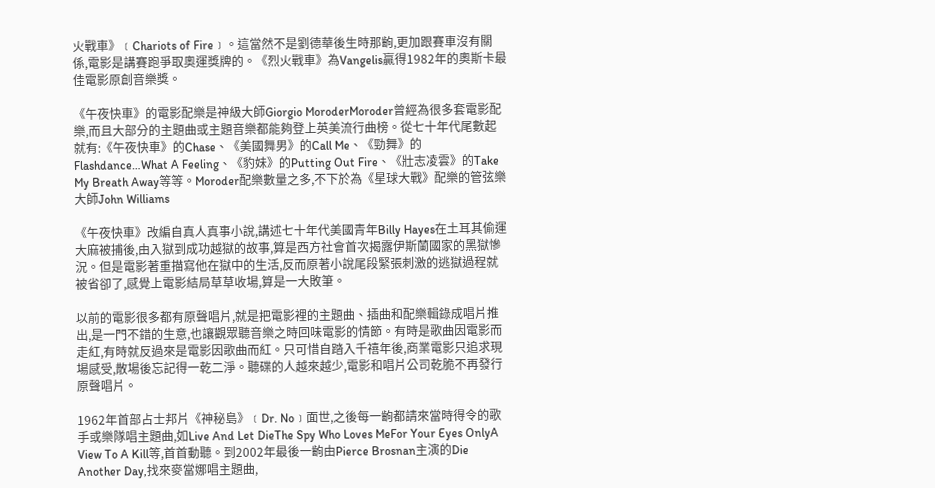火戰車》﹝Chariots of Fire﹞。這當然不是劉德華後生時那齣,更加跟賽車沒有關係,電影是講賽跑爭取奧運獎牌的。《烈火戰車》為Vangelis贏得1982年的奧斯卡最佳電影原創音樂獎。

《午夜快車》的電影配樂是神級大師Giorgio MoroderMoroder曾經為很多套電影配樂,而且大部分的主題曲或主題音樂都能夠登上英美流行曲榜。從七十年代尾數起就有:《午夜快車》的Chase、《美國舞男》的Call Me、《勁舞》的Flashdance…What A Feeling、《豹妹》的Putting Out Fire、《壯志凌雲》的Take My Breath Away等等。Moroder配樂數量之多,不下於為《星球大戰》配樂的管弦樂大師John Williams

《午夜快車》改編自真人真事小說,講述七十年代美國青年Billy Hayes在土耳其偷運大麻被捕後,由入獄到成功越獄的故事,算是西方社會首次揭露伊斯蘭國家的黑獄慘況。但是電影著重描寫他在獄中的生活,反而原著小說尾段緊張刺激的逃獄過程就被省卻了,感覺上電影結局草草收場,算是一大敗筆。

以前的電影很多都有原聲唱片,就是把電影裡的主題曲、插曲和配樂輯錄成唱片推出,是一門不錯的生意,也讓觀眾聽音樂之時回味電影的情節。有時是歌曲因電影而走紅,有時就反過來是電影因歌曲而紅。只可惜自踏入千禧年後,商業電影只追求現場感受,散場後忘記得一乾二淨。聽碟的人越來越少,電影和唱片公司乾脆不再發行原聲唱片。

1962年首部占士邦片《神秘島》﹝Dr. No﹞面世,之後每一齣都請來當時得令的歌手或樂隊唱主題曲,如Live And Let DieThe Spy Who Loves MeFor Your Eyes OnlyA View To A Kill等,首首動聽。到2002年最後一齣由Pierce Brosnan主演的Die Another Day,找來麥當娜唱主題曲,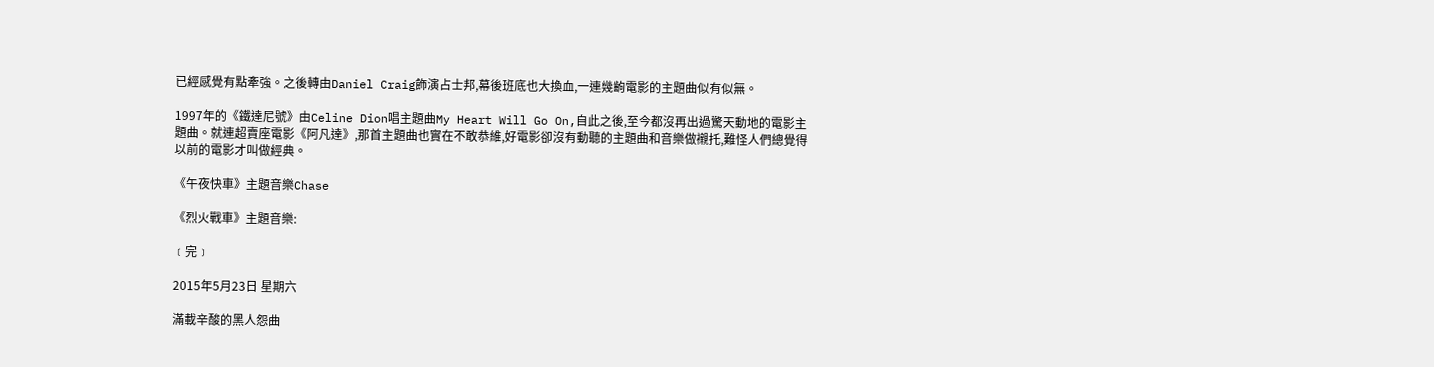已經感覺有點牽強。之後轉由Daniel Craig飾演占士邦,幕後班底也大換血,一連幾齣電影的主題曲似有似無。

1997年的《鐵達尼號》由Celine Dion唱主題曲My Heart Will Go On,自此之後,至今都沒再出過驚天動地的電影主題曲。就連超賣座電影《阿凡達》,那首主題曲也實在不敢恭維,好電影卻沒有動聽的主題曲和音樂做襯托,難怪人們總覺得以前的電影才叫做經典。

《午夜快車》主題音樂Chase

《烈火戰車》主題音樂:

﹝完﹞

2015年5月23日 星期六

滿載辛酸的黑人怨曲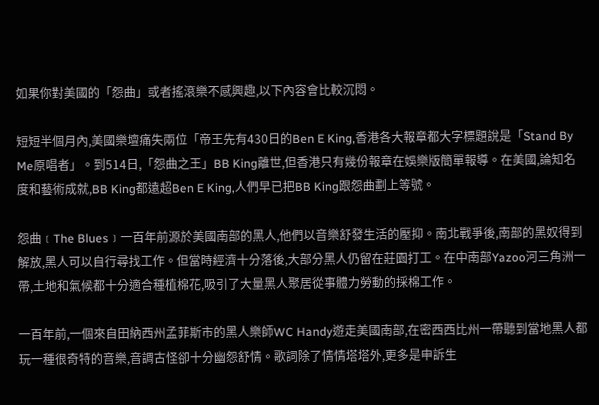如果你對美國的「怨曲」或者搖滾樂不感興趣,以下內容會比較沉悶。

短短半個月內,美國樂壇痛失兩位「帝王先有430日的Ben E King,香港各大報章都大字標題說是「Stand By Me原唱者」。到514日,「怨曲之王」BB King離世,但香港只有幾份報章在娛樂版簡單報導。在美國,論知名度和藝術成就,BB King都遠超Ben E King,人們早已把BB King跟怨曲劃上等號。

怨曲﹝The Blues﹞一百年前源於美國南部的黑人,他們以音樂舒發生活的壓抑。南北戰爭後,南部的黑奴得到解放,黑人可以自行尋找工作。但當時經濟十分落後,大部分黑人仍留在莊園打工。在中南部Yazoo河三角洲一帶,土地和氣候都十分適合種植棉花,吸引了大量黑人聚居從事體力勞動的採棉工作。

一百年前,一個來自田納西州孟菲斯市的黑人樂師WC Handy遊走美國南部,在密西西比州一帶聽到當地黑人都玩一種很奇特的音樂,音調古怪卻十分幽怨舒情。歌詞除了情情塔塔外,更多是申訴生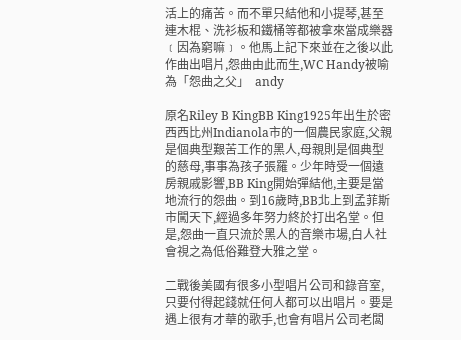活上的痛苦。而不單只結他和小提琴,甚至連木棍、洗衫板和鐵桶等都被拿來當成樂器﹝因為窮嘛﹞。他馬上記下來並在之後以此作曲出唱片,怨曲由此而生,WC Handy被喻為「怨曲之父」  andy

原名Riley B KingBB King1925年出生於密西西比州Indianola市的一個農民家庭,父親是個典型艱苦工作的黑人,母親則是個典型的慈母,事事為孩子張羅。少年時受一個遠房親戚影響,BB King開始彈結他,主要是當地流行的怨曲。到16歲時,BB北上到孟菲斯市闖天下,經過多年努力終於打出名堂。但是,怨曲一直只流於黑人的音樂市場,白人社會視之為低俗難登大雅之堂。

二戰後美國有很多小型唱片公司和錄音室,只要付得起錢就任何人都可以出唱片。要是遇上很有才華的歌手,也會有唱片公司老闆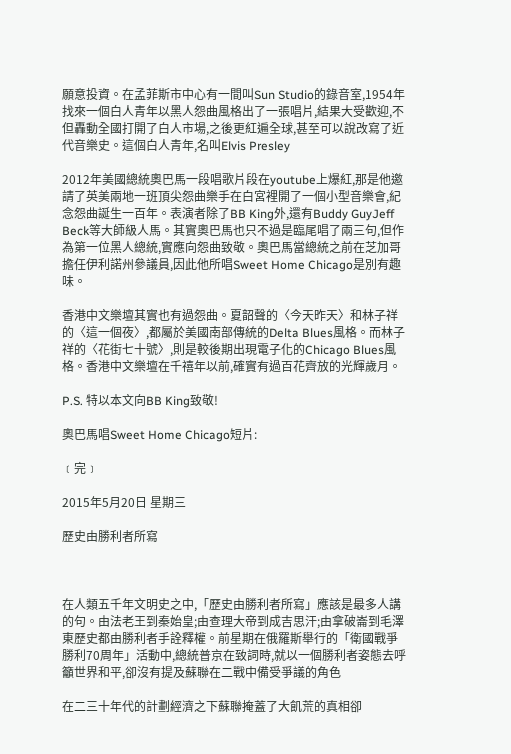願意投資。在孟菲斯市中心有一間叫Sun Studio的錄音室,1954年找來一個白人青年以黑人怨曲風格出了一張唱片,結果大受歡迎,不但轟動全國打開了白人市場,之後更紅遍全球,甚至可以說改寫了近代音樂史。這個白人青年,名叫Elvis Presley

2012年美國總統奧巴馬一段唱歌片段在youtube上爆紅,那是他邀請了英美兩地一班頂尖怨曲樂手在白宮裡開了一個小型音樂會,紀念怨曲誕生一百年。表演者除了BB King外,還有Buddy GuyJeff Beck等大師級人馬。其實奧巴馬也只不過是臨尾唱了兩三句,但作為第一位黑人總統,實應向怨曲致敬。奧巴馬當總統之前在芝加哥擔任伊利諾州參議員,因此他所唱Sweet Home Chicago是別有趣味。

香港中文樂壇其實也有過怨曲。夏韶聲的〈今天昨天〉和林子祥的〈這一個夜〉,都屬於美國南部傳統的Delta Blues風格。而林子祥的〈花街七十號〉,則是較後期出現電子化的Chicago Blues風格。香港中文樂壇在千禧年以前,確實有過百花齊放的光輝歲月。

P.S. 特以本文向BB King致敬!

奧巴馬唱Sweet Home Chicago短片:

﹝完﹞

2015年5月20日 星期三

歷史由勝利者所寫



在人類五千年文明史之中,「歷史由勝利者所寫」應該是最多人講的句。由法老王到秦始皇;由查理大帝到成吉思汗;由拿破崙到毛澤東歷史都由勝利者手詮釋權。前星期在俄羅斯舉行的「衛國戰爭勝利70周年」活動中,總統普京在致詞時,就以一個勝利者姿態去呼籲世界和平,卻沒有提及蘇聯在二戰中備受爭議的角色

在二三十年代的計劃經濟之下蘇聯掩蓋了大飢荒的真相卻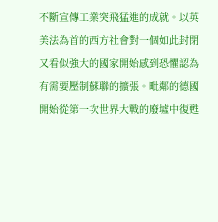不斷宣傳工業突飛猛進的成就。以英美法為首的西方社會對一個如此封閉又看似強大的國家開始感到恐懼認為有需要壓制蘇聯的擴張。毗鄰的德國開始從第一次世界大戰的廢墟中復甦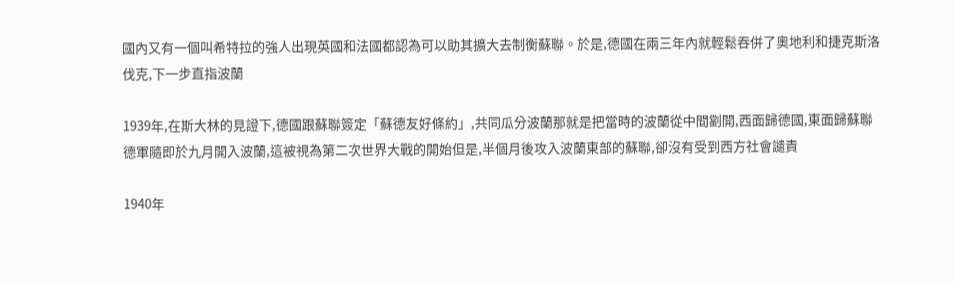國內又有一個叫希特拉的強人出現英國和法國都認為可以助其擴大去制衡蘇聯。於是,德國在兩三年內就輕鬆吞併了奧地利和捷克斯洛伐克,下一步直指波蘭

1939年,在斯大林的見證下,德國跟蘇聯簽定「蘇德友好條約」,共同瓜分波蘭那就是把當時的波蘭從中間劏開,西面歸德國,東面歸蘇聯德軍隨即於九月開入波蘭,這被視為第二次世界大戰的開始但是,半個月後攻入波蘭東部的蘇聯,卻沒有受到西方社會譴責

1940年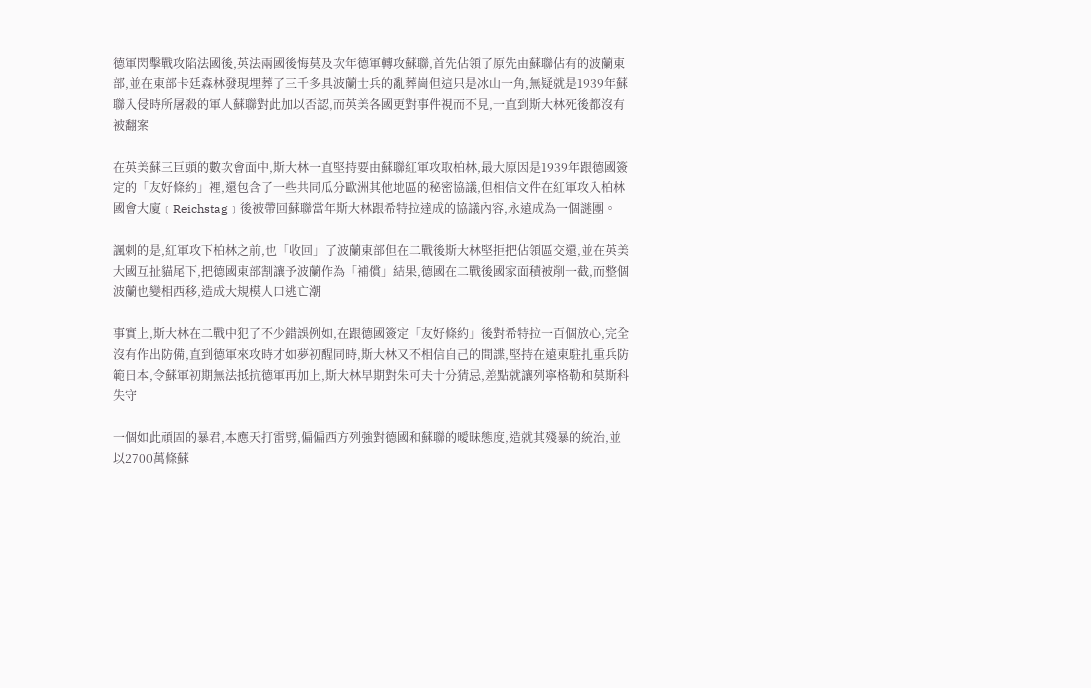德軍閃擊戰攻陷法國後,英法兩國後悔莫及次年德軍轉攻蘇聯,首先佔領了原先由蘇聯佔有的波蘭東部,並在東部卡廷森林發現埋葬了三千多具波蘭士兵的亂葬崗但這只是冰山一角,無疑就是1939年蘇聯入侵時所屠殺的軍人蘇聯對此加以否認,而英美各國更對事件視而不見,一直到斯大林死後都沒有被翻案

在英美蘇三巨頭的數次會面中,斯大林一直堅持要由蘇聯紅軍攻取柏林,最大原因是1939年跟德國簽定的「友好條約」裡,還包含了一些共同瓜分歐洲其他地區的秘密協議,但相信文件在紅軍攻入柏林國會大廈﹝Reichstag﹞後被帶回蘇聯當年斯大林跟希特拉達成的協議內容,永遠成為一個謎團。

諷刺的是,紅軍攻下柏林之前,也「收回」了波蘭東部但在二戰後斯大林堅拒把佔領區交還,並在英美大國互扯貓尾下,把德國東部割讓予波蘭作為「補償」結果,德國在二戰後國家面積被削一截,而整個波蘭也變相西移,造成大規模人口逃亡潮

事實上,斯大林在二戰中犯了不少錯誤例如,在跟德國簽定「友好條約」後對希特拉一百個放心,完全沒有作出防備,直到德軍來攻時才如夢初醒同時,斯大林又不相信自己的間諜,堅持在遠東駐扎重兵防範日本,令蘇軍初期無法抵抗德軍再加上,斯大林早期對朱可夫十分猜忌,差點就讓列寧格勒和莫斯科失守

一個如此頑固的暴君,本應天打雷劈,偏偏西方列強對德國和蘇聯的曖昧態度,造就其殘暴的統治,並以2700萬條蘇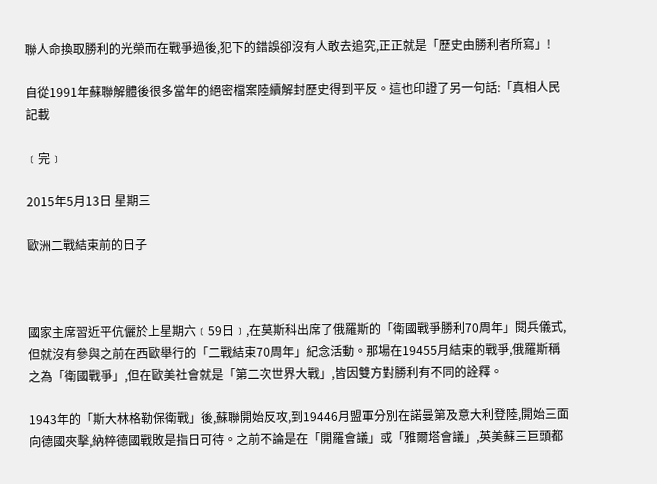聯人命換取勝利的光榮而在戰爭過後,犯下的錯誤卻沒有人敢去追究,正正就是「歷史由勝利者所寫」!

自從1991年蘇聯解體後很多當年的絕密檔案陸續解封歷史得到平反。這也印證了另一句話:「真相人民記載

﹝完﹞

2015年5月13日 星期三

歐洲二戰結束前的日子



國家主席習近平伉儷於上星期六﹝59日﹞,在莫斯科出席了俄羅斯的「衛國戰爭勝利70周年」閱兵儀式,但就沒有參與之前在西歐舉行的「二戰結束70周年」紀念活動。那場在19455月結束的戰爭,俄羅斯稱之為「衛國戰爭」,但在歐美社會就是「第二次世界大戰」,皆因雙方對勝利有不同的詮釋。

1943年的「斯大林格勒保衛戰」後,蘇聯開始反攻,到19446月盟軍分別在諾曼第及意大利登陸,開始三面向德國夾擊,納粹德國戰敗是指日可待。之前不論是在「開羅會議」或「雅爾塔會議」,英美蘇三巨頭都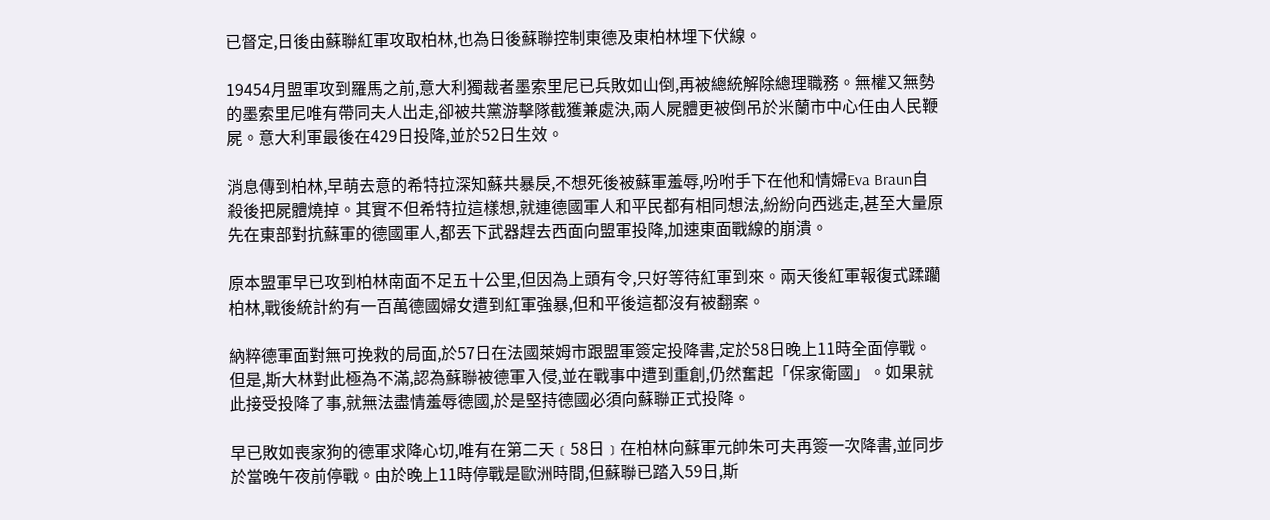已督定,日後由蘇聯紅軍攻取柏林,也為日後蘇聯控制東德及東柏林埋下伏線。

19454月盟軍攻到羅馬之前,意大利獨裁者墨索里尼已兵敗如山倒,再被總統解除總理職務。無權又無勢的墨索里尼唯有帶同夫人出走,卻被共黨游擊隊截獲兼處決,兩人屍體更被倒吊於米蘭市中心任由人民鞭屍。意大利軍最後在429日投降,並於52日生效。

消息傳到柏林,早萌去意的希特拉深知蘇共暴戾,不想死後被蘇軍羞辱,吩咐手下在他和情婦Eva Braun自殺後把屍體燒掉。其實不但希特拉這樣想,就連德國軍人和平民都有相同想法,紛紛向西逃走,甚至大量原先在東部對抗蘇軍的德國軍人,都丟下武器趕去西面向盟軍投降,加速東面戰線的崩潰。

原本盟軍早已攻到柏林南面不足五十公里,但因為上頭有令,只好等待紅軍到來。兩天後紅軍報復式蹂躪柏林,戰後統計約有一百萬德國婦女遭到紅軍強暴,但和平後這都沒有被翻案。

納粹德軍面對無可挽救的局面,於57日在法國萊姆市跟盟軍簽定投降書,定於58日晚上11時全面停戰。但是,斯大林對此極為不滿,認為蘇聯被德軍入侵,並在戰事中遭到重創,仍然奮起「保家衛國」。如果就此接受投降了事,就無法盡情羞辱德國,於是堅持德國必須向蘇聯正式投降。

早已敗如喪家狗的德軍求降心切,唯有在第二天﹝58日﹞在柏林向蘇軍元帥朱可夫再簽一次降書,並同步於當晚午夜前停戰。由於晚上11時停戰是歐洲時間,但蘇聯已踏入59日,斯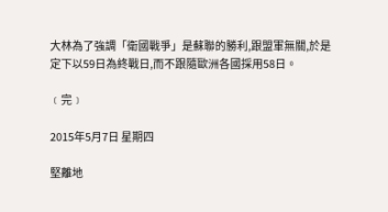大林為了強調「衛國戰爭」是蘇聯的勝利,跟盟軍無關,於是定下以59日為終戰日,而不跟隨歐洲各國採用58日。

﹝完﹞

2015年5月7日 星期四

堅離地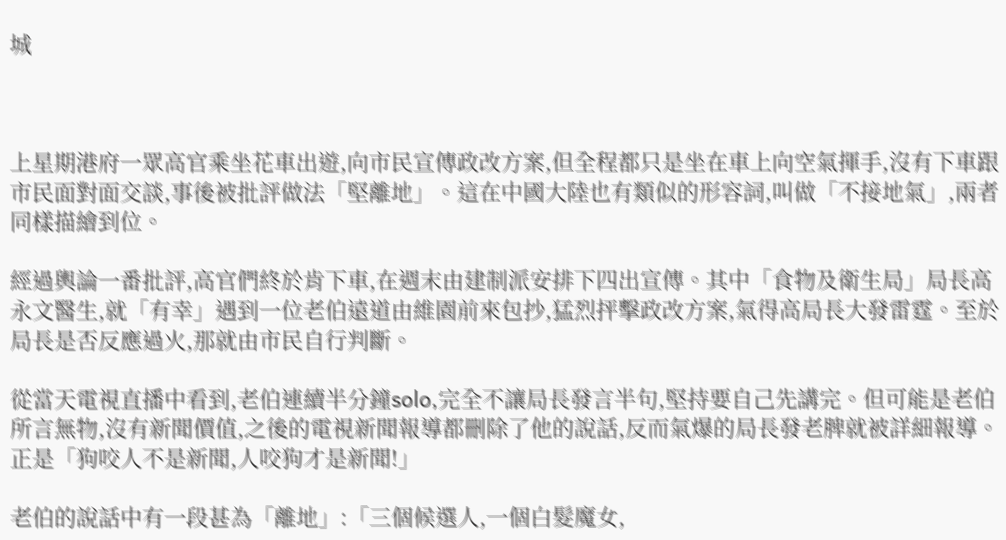城



上星期港府一眾高官乘坐花車出遊,向市民宣傳政改方案,但全程都只是坐在車上向空氣揮手,沒有下車跟市民面對面交談,事後被批評做法「堅離地」。這在中國大陸也有類似的形容詞,叫做「不接地氣」,兩者同樣描繪到位。

經過輿論一番批評,高官們終於肯下車,在週末由建制派安排下四出宣傳。其中「食物及衛生局」局長高永文醫生,就「有幸」遇到一位老伯遠道由維園前來包抄,猛烈抨擊政改方案,氣得高局長大發雷霆。至於局長是否反應過火,那就由市民自行判斷。

從當天電視直播中看到,老伯連續半分鐘solo,完全不讓局長發言半句,堅持要自己先講完。但可能是老伯所言無物,沒有新聞價值,之後的電視新聞報導都刪除了他的說話,反而氣爆的局長發老脾就被詳細報導。正是「狗咬人不是新聞,人咬狗才是新聞!」

老伯的說話中有一段甚為「離地」:「三個候選人,一個白髮魔女,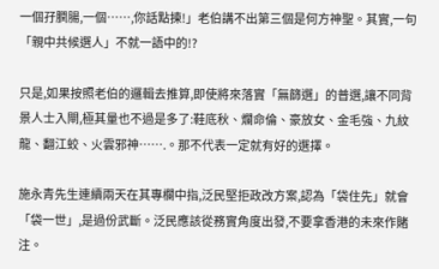一個孖膶腸,一個……,你話點揀!」老伯講不出第三個是何方神聖。其實,一句「親中共候選人」不就一語中的!?

只是,如果按照老伯的邏輯去推算,即使將來落實「無篩選」的普選,讓不同背景人士入閘,極其量也不過是多了:鞋底秋、爛命倫、豪放女、金毛強、九紋龍、翻江蛟、火雲邪神…….。那不代表一定就有好的選擇。

施永青先生連續兩天在其專欄中指,泛民堅拒政改方案,認為「袋住先」就會「袋一世」,是過份武斷。泛民應該從務實角度出發,不要拿香港的未來作賭注。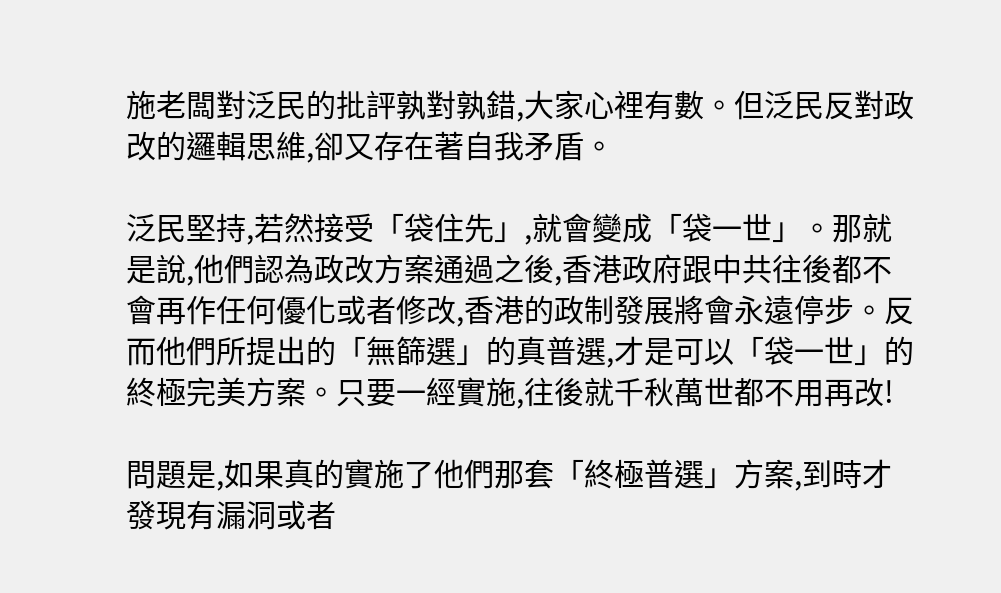施老闆對泛民的批評孰對孰錯,大家心裡有數。但泛民反對政改的邏輯思維,卻又存在著自我矛盾。

泛民堅持,若然接受「袋住先」,就會變成「袋一世」。那就是說,他們認為政改方案通過之後,香港政府跟中共往後都不會再作任何優化或者修改,香港的政制發展將會永遠停步。反而他們所提出的「無篩選」的真普選,才是可以「袋一世」的終極完美方案。只要一經實施,往後就千秋萬世都不用再改!

問題是,如果真的實施了他們那套「終極普選」方案,到時才發現有漏洞或者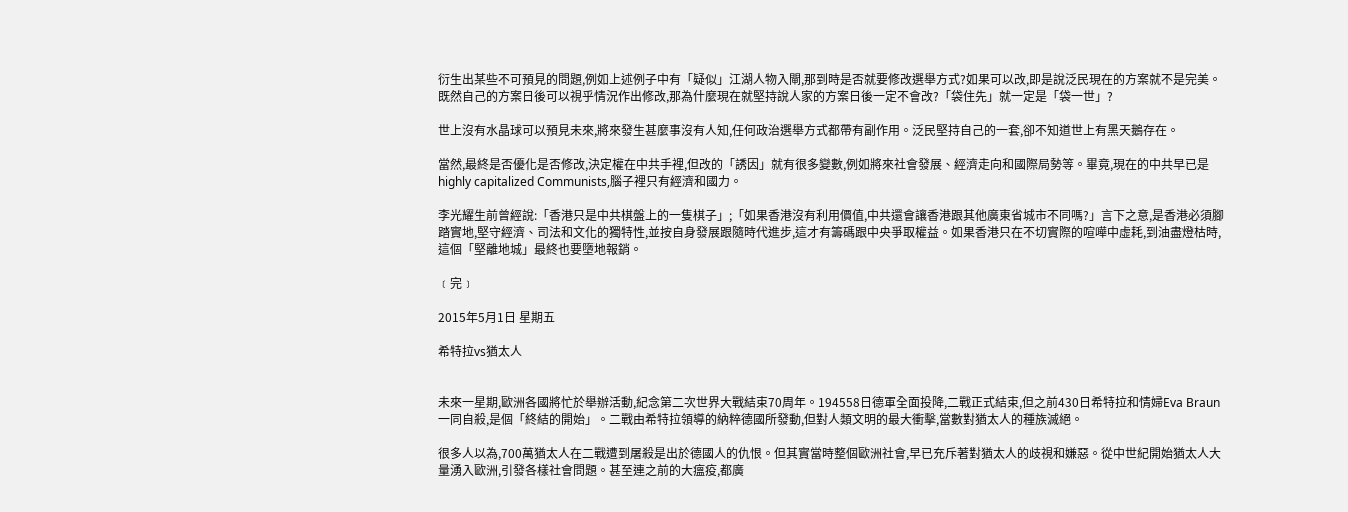衍生出某些不可預見的問題,例如上述例子中有「疑似」江湖人物入閘,那到時是否就要修改選舉方式?如果可以改,即是說泛民現在的方案就不是完美。既然自己的方案日後可以視乎情況作出修改,那為什麼現在就堅持說人家的方案日後一定不會改?「袋住先」就一定是「袋一世」?

世上沒有水晶球可以預見未來,將來發生甚麼事沒有人知,任何政治選舉方式都帶有副作用。泛民堅持自己的一套,卻不知道世上有黑天鵝存在。

當然,最終是否優化是否修改,決定權在中共手裡,但改的「誘因」就有很多變數,例如將來社會發展、經濟走向和國際局勢等。畢竟,現在的中共早已是highly capitalized Communists,腦子裡只有經濟和國力。

李光耀生前曾經說:「香港只是中共棋盤上的一隻棋子」;「如果香港沒有利用價值,中共還會讓香港跟其他廣東省城市不同嗎?」言下之意,是香港必須腳踏實地,堅守經濟、司法和文化的獨特性,並按自身發展跟隨時代進步,這才有籌碼跟中央爭取權益。如果香港只在不切實際的喧嘩中虛耗,到油盡燈枯時,這個「堅離地城」最終也要墮地報銷。

﹝完﹞

2015年5月1日 星期五

希特拉vs猶太人


未來一星期,歐洲各國將忙於舉辦活動,紀念第二次世界大戰結束70周年。194558日德軍全面投降,二戰正式結束,但之前430日希特拉和情婦Eva Braun一同自殺,是個「終結的開始」。二戰由希特拉領導的納粹德國所發動,但對人類文明的最大衝擊,當數對猶太人的種族滅絕。

很多人以為,700萬猶太人在二戰遭到屠殺是出於德國人的仇恨。但其實當時整個歐洲社會,早已充斥著對猶太人的歧視和嫌惡。從中世紀開始猶太人大量湧入歐洲,引發各樣社會問題。甚至連之前的大瘟疫,都廣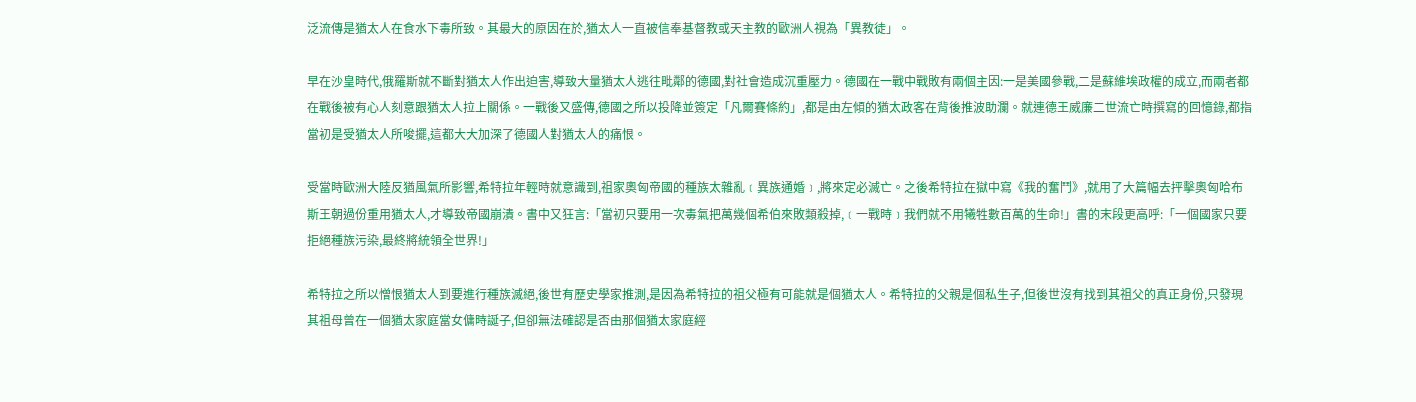泛流傳是猶太人在食水下毒所致。其最大的原因在於,猶太人一直被信奉基督教或天主教的歐洲人視為「異教徒」。

早在沙皇時代,俄羅斯就不斷對猶太人作出迫害,導致大量猶太人逃往毗鄰的德國,對社會造成沉重壓力。德國在一戰中戰敗有兩個主因:一是美國參戰,二是蘇維埃政權的成立,而兩者都在戰後被有心人刻意跟猶太人拉上關係。一戰後又盛傳,德國之所以投降並簽定「凡爾賽條約」,都是由左傾的猶太政客在背後推波助瀾。就連德王威廉二世流亡時撰寫的回憶錄,都指當初是受猶太人所唆擺,這都大大加深了德國人對猶太人的痛恨。

受當時歐洲大陸反猶風氣所影響,希特拉年輕時就意識到,祖家奧匈帝國的種族太雜亂﹝異族通婚﹞,將來定必滅亡。之後希特拉在獄中寫《我的奮鬥》,就用了大篇幅去抨擊奧匈哈布斯王朝過份重用猶太人,才導致帝國崩潰。書中又狂言:「當初只要用一次毒氣把萬幾個希伯來敗類殺掉,﹝一戰時﹞我們就不用犧牲數百萬的生命!」書的末段更高呼:「一個國家只要拒絕種族污染,最終將統領全世界!」

希特拉之所以憎恨猶太人到要進行種族滅絕,後世有歷史學家推測,是因為希特拉的祖父極有可能就是個猶太人。希特拉的父親是個私生子,但後世沒有找到其祖父的真正身份,只發現其祖母曾在一個猶太家庭當女傭時誕子,但卻無法確認是否由那個猶太家庭經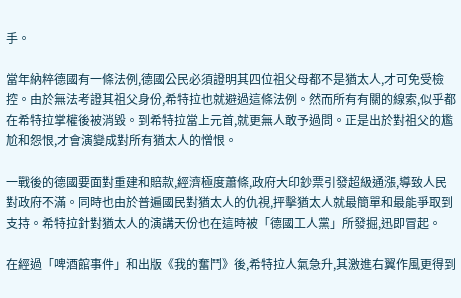手。

當年納粹德國有一條法例,德國公民必須證明其四位祖父母都不是猶太人,才可免受檢控。由於無法考證其祖父身份,希特拉也就避過這條法例。然而所有有關的線索,似乎都在希特拉掌權後被消毀。到希特拉當上元首,就更無人敢予過問。正是出於對祖父的尷尬和怨恨,才會演變成對所有猶太人的憎恨。

一戰後的德國要面對重建和賠款,經濟極度蕭條,政府大印鈔票引發超級通漲,導致人民對政府不滿。同時也由於普遍國民對猶太人的仇視,抨擊猶太人就最簡單和最能爭取到支持。希特拉針對猶太人的演講天份也在這時被「德國工人黨」所發掘,迅即冒起。

在經過「啤酒館事件」和出版《我的奮鬥》後,希特拉人氣急升,其激進右翼作風更得到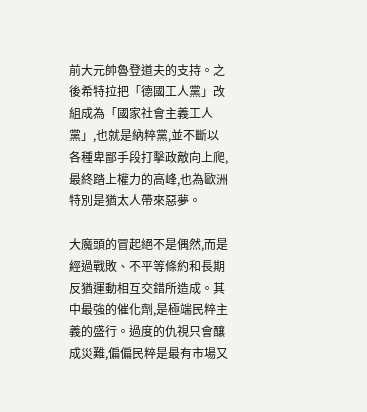前大元帥魯登道夫的支持。之後希特拉把「德國工人黨」改組成為「國家社會主義工人黨」,也就是納粹黨,並不斷以各種卑鄙手段打擊政敵向上爬,最終踏上權力的高峰,也為歐洲特別是猶太人帶來惡夢。

大魔頭的冒起絕不是偶然,而是經過戰敗、不平等條約和長期反猶運動相互交錯所造成。其中最強的催化劑,是極端民粹主義的盛行。過度的仇視只會釀成災難,偏偏民粹是最有市場又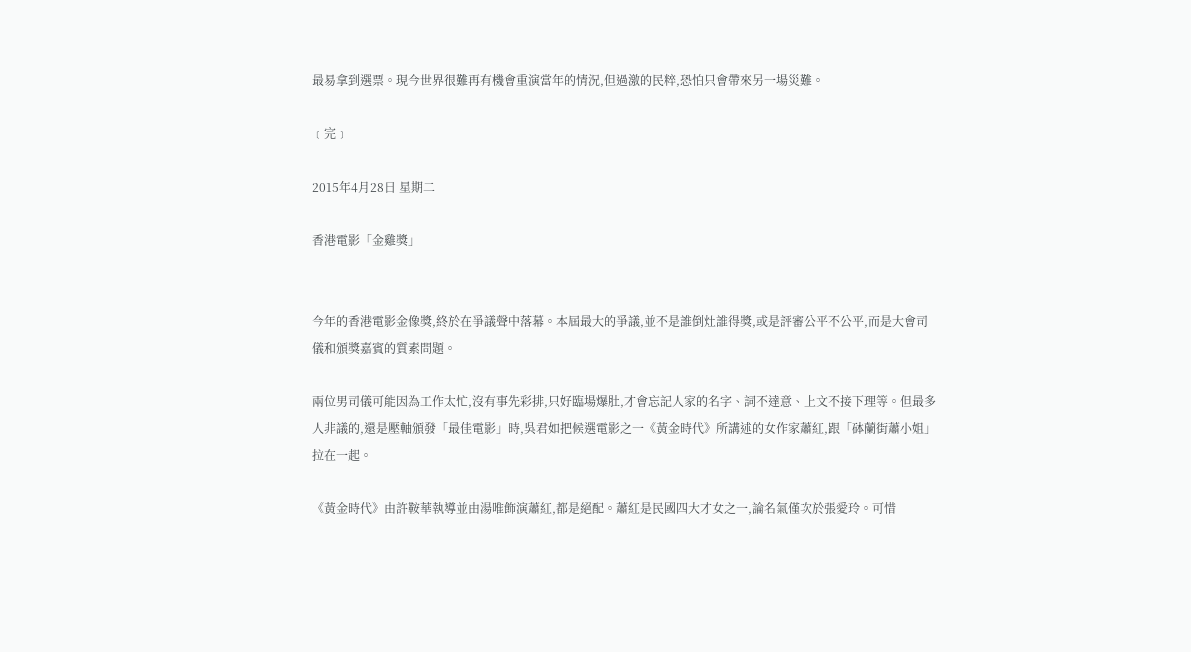最易拿到選票。現今世界很難再有機會重演當年的情況,但過激的民粹,恐怕只會帶來另一場災難。

﹝完﹞

2015年4月28日 星期二

香港電影「金雞獎」


今年的香港電影金像獎,終於在爭議聲中落幕。本屆最大的爭議,並不是誰倒灶誰得獎,或是評審公平不公平,而是大會司儀和頒獎嘉賓的質素問題。

兩位男司儀可能因為工作太忙,沒有事先彩排,只好臨場爆肚,才會忘記人家的名字、詞不達意、上文不接下理等。但最多人非議的,還是壓軸頒發「最佳電影」時,吳君如把候選電影之一《黃金時代》所講述的女作家蕭紅,跟「砵蘭街蕭小姐」拉在一起。

《黃金時代》由許鞍華執導並由湯唯飾演蕭紅,都是絕配。蕭紅是民國四大才女之一,論名氣僅次於張愛玲。可惜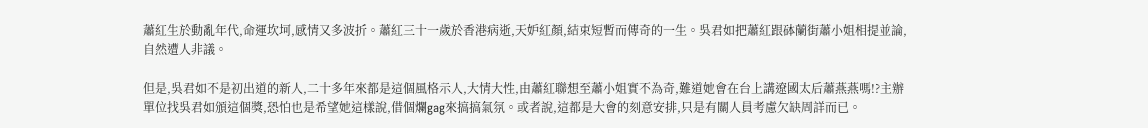蕭紅生於動亂年代,命運坎坷,感情又多波折。蕭紅三十一歲於香港病逝,天妒紅顏,結束短暫而傳奇的一生。吳君如把蕭紅跟砵蘭街蕭小姐相提並論,自然遭人非議。

但是,吳君如不是初出道的新人,二十多年來都是這個風格示人,大情大性,由蕭紅聯想至蕭小姐實不為奇,難道她會在台上講遼國太后蕭燕燕嗎!?主辦單位找吳君如頒這個獎,恐怕也是希望她這樣說,借個爛gag來搞搞氣氛。或者說,這都是大會的刻意安排,只是有關人員考慮欠缺周詳而已。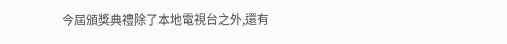今屆頒獎典禮除了本地電視台之外,還有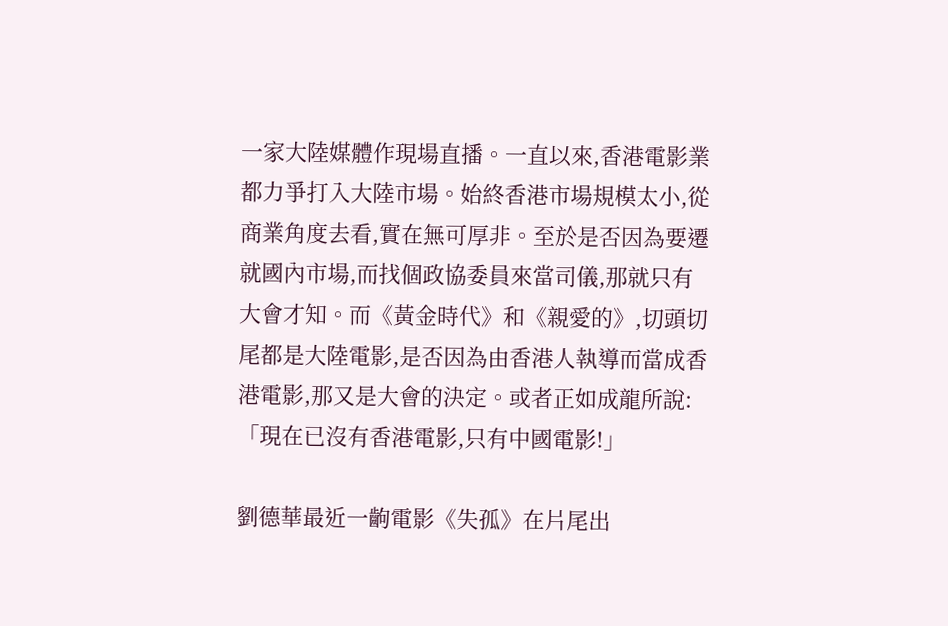一家大陸媒體作現場直播。一直以來,香港電影業都力爭打入大陸市場。始終香港市場規模太小,從商業角度去看,實在無可厚非。至於是否因為要遷就國內市場,而找個政協委員來當司儀,那就只有大會才知。而《黃金時代》和《親愛的》,切頭切尾都是大陸電影,是否因為由香港人執導而當成香港電影,那又是大會的決定。或者正如成龍所說:「現在已沒有香港電影,只有中國電影!」

劉德華最近一齣電影《失孤》在片尾出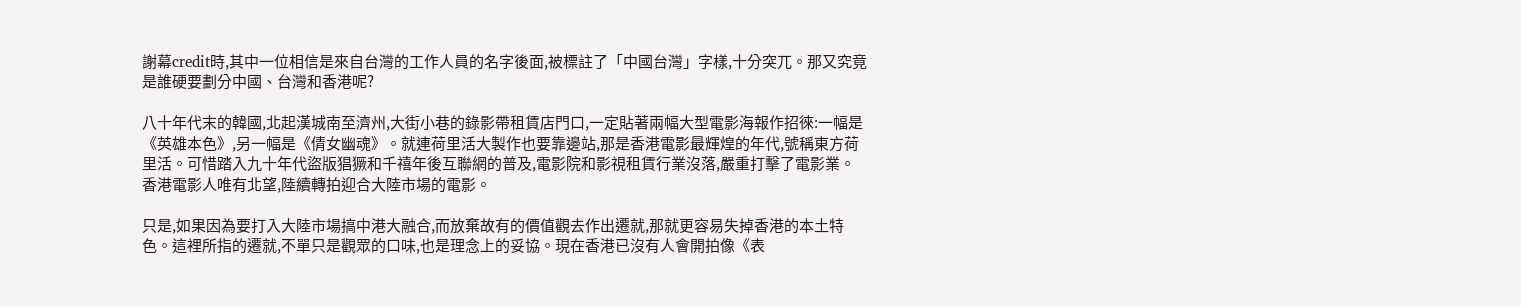謝幕credit時,其中一位相信是來自台灣的工作人員的名字後面,被標註了「中國台灣」字樣,十分突兀。那又究竟是誰硬要劃分中國、台灣和香港呢?

八十年代末的韓國,北起漢城南至濟州,大街小巷的錄影帶租賃店門口,一定貼著兩幅大型電影海報作招徠:一幅是《英雄本色》,另一幅是《倩女幽魂》。就連荷里活大製作也要靠邊站,那是香港電影最輝煌的年代,號稱東方荷里活。可惜踏入九十年代盜版猖獗和千禧年後互聯網的普及,電影院和影視租賃行業沒落,嚴重打擊了電影業。香港電影人唯有北望,陸續轉拍迎合大陸市場的電影。

只是,如果因為要打入大陸市場搞中港大融合,而放棄故有的價值觀去作出遷就,那就更容易失掉香港的本土特色。這裡所指的遷就,不單只是觀眾的口味,也是理念上的妥協。現在香港已沒有人會開拍像《表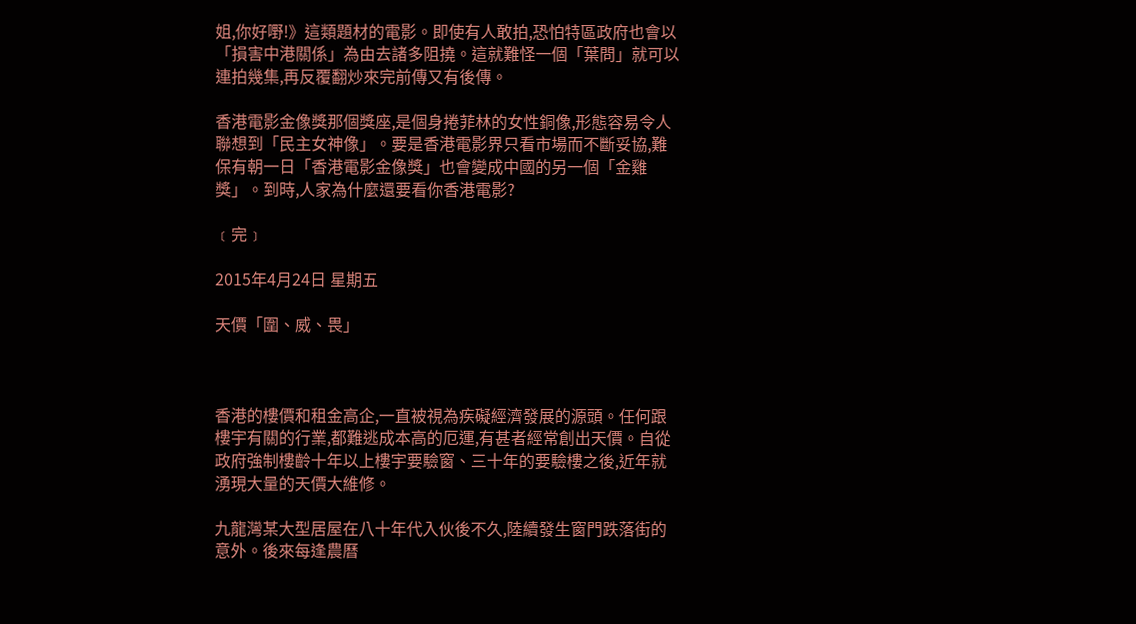姐,你好嘢!》這類題材的電影。即使有人敢拍,恐怕特區政府也會以「損害中港關係」為由去諸多阻撓。這就難怪一個「葉問」就可以連拍幾集,再反覆翻炒來完前傳又有後傳。

香港電影金像獎那個獎座,是個身捲菲林的女性銅像,形態容易令人聯想到「民主女神像」。要是香港電影界只看市場而不斷妥協,難保有朝一日「香港電影金像獎」也會變成中國的另一個「金雞獎」。到時,人家為什麼還要看你香港電影?

﹝完﹞

2015年4月24日 星期五

天價「圍、威、畏」



香港的樓價和租金高企,一直被視為疾礙經濟發展的源頭。任何跟樓宇有關的行業,都難逃成本高的厄運,有甚者經常創出天價。自從政府強制樓齡十年以上樓宇要驗窗、三十年的要驗樓之後,近年就湧現大量的天價大維修。

九龍灣某大型居屋在八十年代入伙後不久,陸續發生窗門跌落街的意外。後來每逢農曆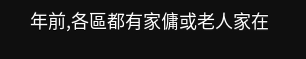年前,各區都有家傭或老人家在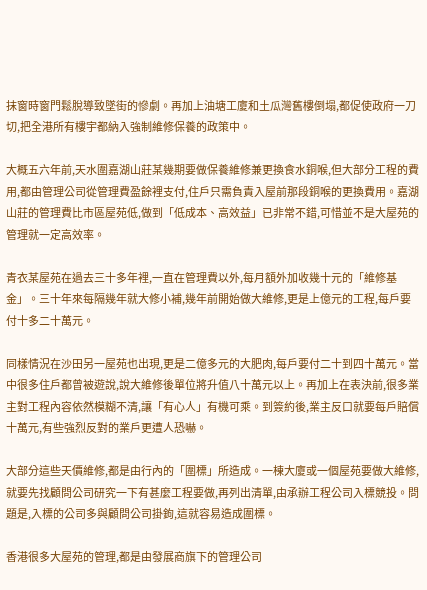抹窗時窗門鬆脫導致墜街的慘劇。再加上油塘工廈和土瓜灣舊樓倒塌,都促使政府一刀切,把全港所有樓宇都納入強制維修保養的政策中。

大概五六年前,天水圍嘉湖山莊某幾期要做保養維修兼更換食水銅喉,但大部分工程的費用,都由管理公司從管理費盈餘裡支付,住戶只需負責入屋前那段銅喉的更換費用。嘉湖山莊的管理費比市區屋苑低,做到「低成本、高效益」已非常不錯,可惜並不是大屋苑的管理就一定高效率。

青衣某屋苑在過去三十多年裡,一直在管理費以外,每月額外加收幾十元的「維修基金」。三十年來每隔幾年就大修小補,幾年前開始做大維修,更是上億元的工程,每戶要付十多二十萬元。

同樣情況在沙田另一屋苑也出現,更是二億多元的大肥肉,每戶要付二十到四十萬元。當中很多住戶都曾被遊說,說大維修後單位將升值八十萬元以上。再加上在表決前,很多業主對工程內容依然模糊不清,讓「有心人」有機可乘。到簽約後,業主反口就要每戶賠償十萬元,有些強烈反對的業戶更遭人恐嚇。

大部分這些天價維修,都是由行內的「圍標」所造成。一棟大廈或一個屋苑要做大維修,就要先找顧問公司研究一下有甚麼工程要做,再列出清單,由承辦工程公司入標競投。問題是,入標的公司多與顧問公司掛鉤,這就容易造成圍標。

香港很多大屋苑的管理,都是由發展商旗下的管理公司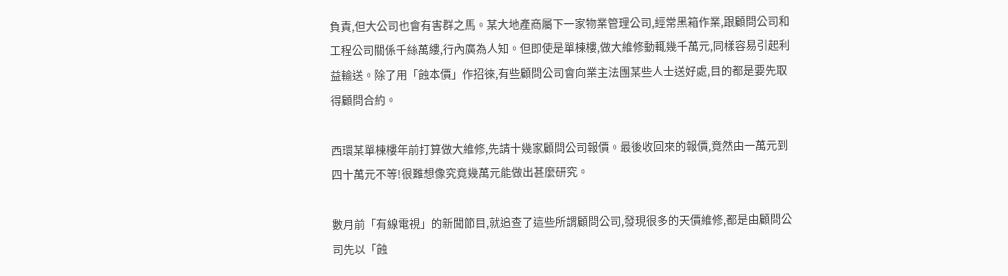負責,但大公司也會有害群之馬。某大地產商屬下一家物業管理公司,經常黑箱作業,跟顧問公司和工程公司關係千絲萬縷,行內廣為人知。但即使是單棟樓,做大維修動輒幾千萬元,同樣容易引起利益輸送。除了用「蝕本價」作招徠,有些顧問公司會向業主法團某些人士送好處,目的都是要先取得顧問合約。

西環某單棟樓年前打算做大維修,先請十幾家顧問公司報價。最後收回來的報價,竟然由一萬元到四十萬元不等!很難想像究竟幾萬元能做出甚麼研究。

數月前「有線電視」的新聞節目,就追查了這些所謂顧問公司,發現很多的天價維修,都是由顧問公司先以「蝕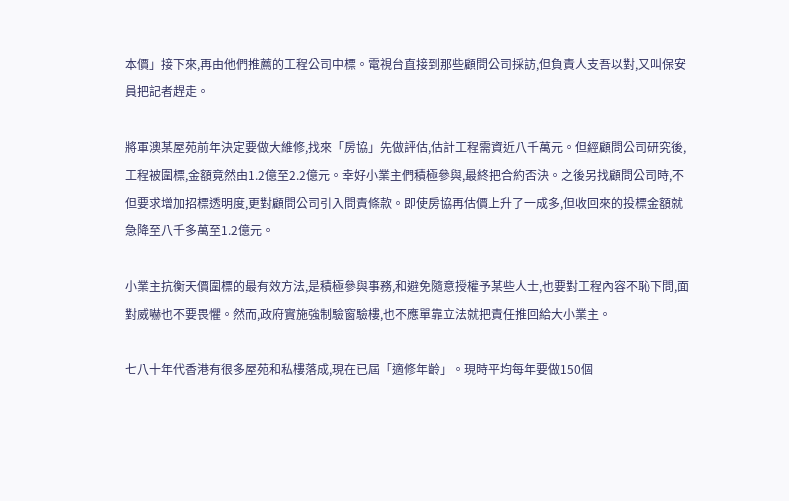本價」接下來,再由他們推薦的工程公司中標。電視台直接到那些顧問公司採訪,但負責人支吾以對,又叫保安員把記者趕走。

將軍澳某屋苑前年決定要做大維修,找來「房協」先做評估,估計工程需資近八千萬元。但經顧問公司研究後,工程被圍標,金額竟然由1.2億至2.2億元。幸好小業主們積極參與,最終把合約否決。之後另找顧問公司時,不但要求增加招標透明度,更對顧問公司引入問責條款。即使房協再估價上升了一成多,但收回來的投標金額就急降至八千多萬至1.2億元。

小業主抗衡天價圍標的最有效方法,是積極參與事務,和避免隨意授權予某些人士,也要對工程內容不恥下問,面對威嚇也不要畏懼。然而,政府實施強制驗窗驗樓,也不應單靠立法就把責任推回給大小業主。

七八十年代香港有很多屋苑和私樓落成,現在已屆「適修年齡」。現時平均每年要做150個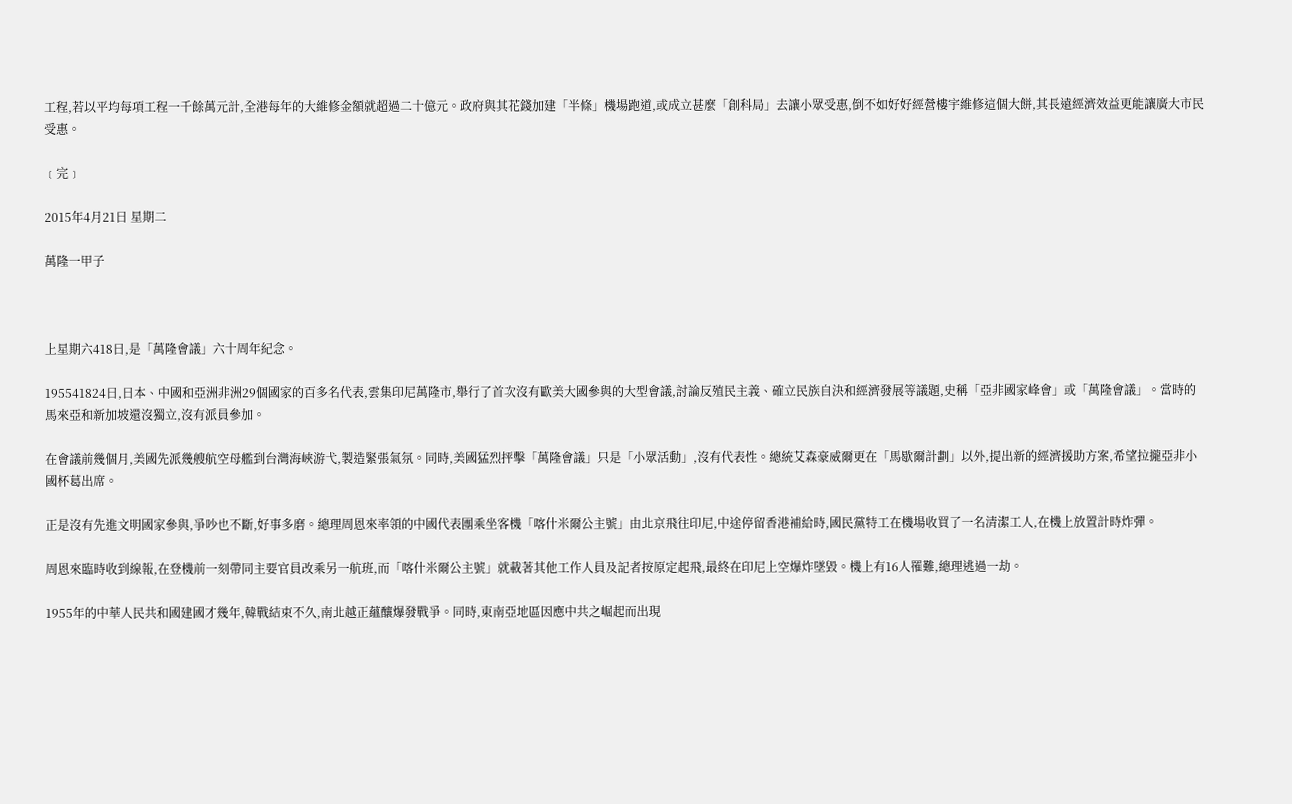工程,若以平均每項工程一千餘萬元計,全港每年的大維修金額就超過二十億元。政府與其花錢加建「半條」機場跑道,或成立甚麼「創科局」去讓小眾受惠,倒不如好好經營樓宇維修這個大餅,其長遠經濟效益更能讓廣大市民受惠。

﹝完﹞

2015年4月21日 星期二

萬隆一甲子



上星期六418日,是「萬隆會議」六十周年紀念。

195541824日,日本、中國和亞洲非洲29個國家的百多名代表,雲集印尼萬隆市,舉行了首次沒有歐美大國參與的大型會議,討論反殖民主義、確立民族自決和經濟發展等議題,史稱「亞非國家峰會」或「萬隆會議」。當時的馬來亞和新加坡還沒獨立,沒有派員參加。

在會議前幾個月,美國先派幾艘航空母艦到台灣海峽游弋,製造緊張氣氛。同時,美國猛烈抨擊「萬隆會議」只是「小眾活動」,沒有代表性。總統艾森豪威爾更在「馬歇爾計劃」以外,提出新的經濟援助方案,希望拉攏亞非小國杯葛出席。

正是沒有先進文明國家參與,爭吵也不斷,好事多磨。總理周恩來率領的中國代表團乘坐客機「喀什米爾公主號」由北京飛往印尼,中途停留香港補給時,國民黨特工在機場收買了一名清潔工人,在機上放置計時炸彈。

周恩來臨時收到線報,在登機前一刻帶同主要官員改乘另一航班,而「喀什米爾公主號」就載著其他工作人員及記者按原定起飛,最終在印尼上空爆炸墜毀。機上有16人罹難,總理逃過一劫。

1955年的中華人民共和國建國才幾年,韓戰結束不久,南北越正蘊釀爆發戰爭。同時,東南亞地區因應中共之崛起而出現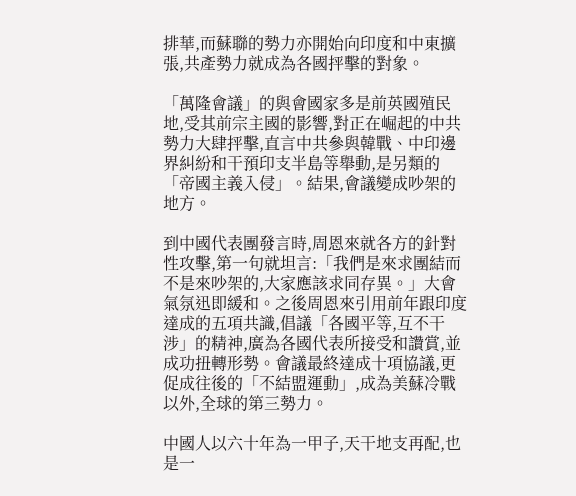排華,而蘇聯的勢力亦開始向印度和中東擴張,共產勢力就成為各國抨擊的對象。

「萬隆會議」的與會國家多是前英國殖民地,受其前宗主國的影響,對正在崛起的中共勢力大肆抨擊,直言中共參與韓戰、中印邊界糾紛和干預印支半島等舉動,是另類的「帝國主義入侵」。結果,會議變成吵架的地方。

到中國代表團發言時,周恩來就各方的針對性攻擊,第一句就坦言:「我們是來求團結而不是來吵架的,大家應該求同存異。」大會氣氛迅即緩和。之後周恩來引用前年跟印度達成的五項共識,倡議「各國平等,互不干涉」的精神,廣為各國代表所接受和讚賞,並成功扭轉形勢。會議最終達成十項協議,更促成往後的「不結盟運動」,成為美蘇冷戰以外,全球的第三勢力。

中國人以六十年為一甲子,天干地支再配,也是一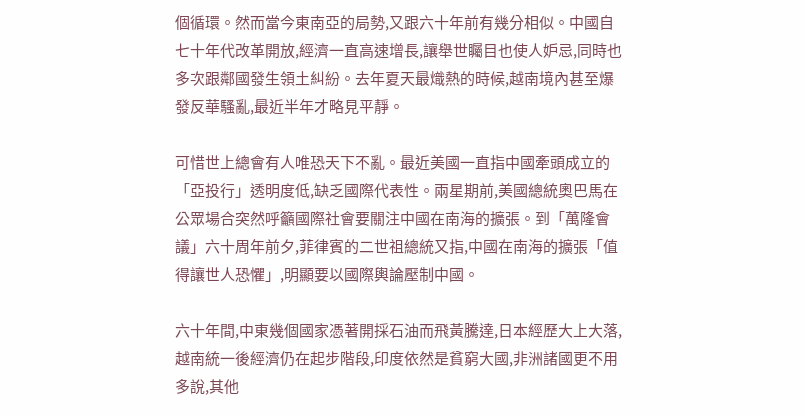個循環。然而當今東南亞的局勢,又跟六十年前有幾分相似。中國自七十年代改革開放,經濟一直高速增長,讓舉世矚目也使人妒忌,同時也多次跟鄰國發生領土糾紛。去年夏天最熾熱的時候,越南境內甚至爆發反華騷亂,最近半年才略見平靜。

可惜世上總會有人唯恐天下不亂。最近美國一直指中國牽頭成立的「亞投行」透明度低,缺乏國際代表性。兩星期前,美國總統奧巴馬在公眾場合突然呼籲國際社會要關注中國在南海的擴張。到「萬隆會議」六十周年前夕,菲律賓的二世祖總統又指,中國在南海的擴張「值得讓世人恐懼」,明顯要以國際輿論壓制中國。

六十年間,中東幾個國家憑著開採石油而飛黃騰達,日本經歷大上大落,越南統一後經濟仍在起步階段,印度依然是貧窮大國,非洲諸國更不用多說,其他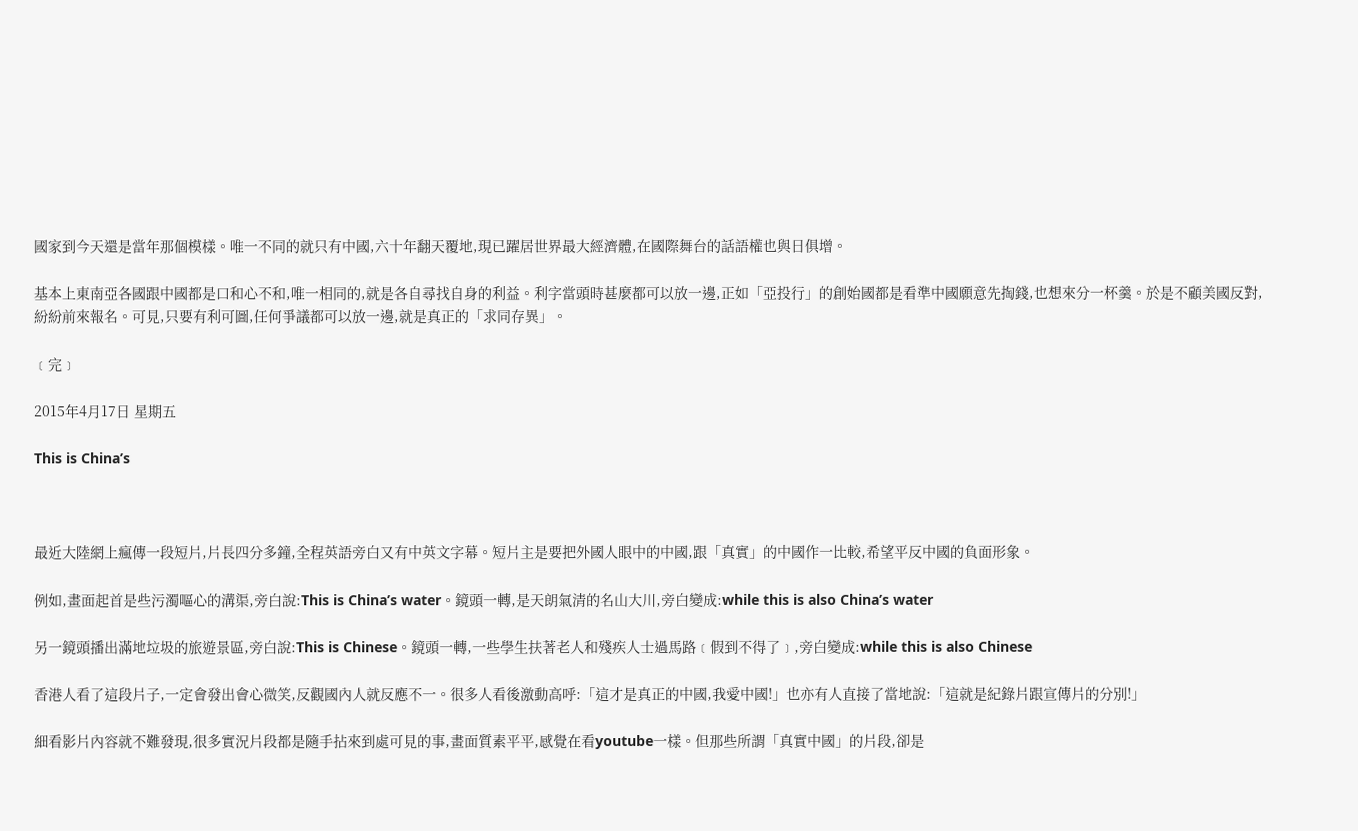國家到今天還是當年那個模樣。唯一不同的就只有中國,六十年翻天覆地,現已躍居世界最大經濟體,在國際舞台的話語權也與日俱增。

基本上東南亞各國跟中國都是口和心不和,唯一相同的,就是各自尋找自身的利益。利字當頭時甚麼都可以放一邊,正如「亞投行」的創始國都是看準中國願意先掏錢,也想來分一杯羹。於是不顧美國反對,紛紛前來報名。可見,只要有利可圖,任何爭議都可以放一邊,就是真正的「求同存異」。

﹝完﹞

2015年4月17日 星期五

This is China’s



最近大陸網上瘋傳一段短片,片長四分多鐘,全程英語旁白又有中英文字幕。短片主是要把外國人眼中的中國,跟「真實」的中國作一比較,希望平反中國的負面形象。

例如,畫面起首是些污濁嘔心的溝渠,旁白說:This is China’s water。鏡頭一轉,是天朗氣清的名山大川,旁白變成:while this is also China’s water

另一鏡頭播出滿地垃圾的旅遊景區,旁白說:This is Chinese。鏡頭一轉,一些學生扶著老人和殘疾人士過馬路﹝假到不得了﹞,旁白變成:while this is also Chinese

香港人看了這段片子,一定會發出會心微笑,反觀國內人就反應不一。很多人看後激動高呼:「這才是真正的中國,我愛中國!」也亦有人直接了當地說:「這就是紀錄片跟宣傳片的分別!」

細看影片內容就不難發現,很多實況片段都是隨手拈來到處可見的事,畫面質素平平,感覺在看youtube一樣。但那些所謂「真實中國」的片段,卻是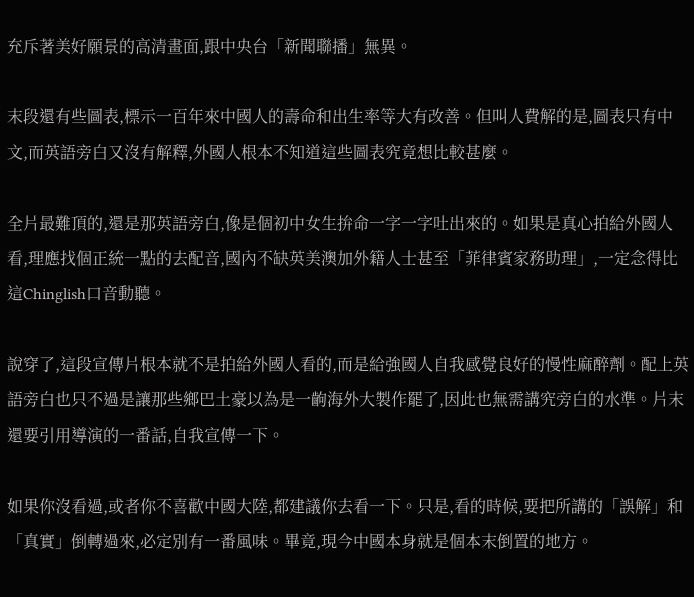充斥著美好願景的高清畫面,跟中央台「新聞聯播」無異。

末段還有些圖表,標示一百年來中國人的壽命和出生率等大有改善。但叫人費解的是,圖表只有中文,而英語旁白又沒有解釋,外國人根本不知道這些圖表究竟想比較甚麼。

全片最難頂的,還是那英語旁白,像是個初中女生拚命一字一字吐出來的。如果是真心拍給外國人看,理應找個正統一點的去配音,國內不缺英美澳加外籍人士甚至「菲律賓家務助理」,一定念得比這Chinglish口音動聽。

說穿了,這段宣傳片根本就不是拍給外國人看的,而是給強國人自我感覺良好的慢性麻醉劑。配上英語旁白也只不過是讓那些鄉巴土豪以為是一齣海外大製作罷了,因此也無需講究旁白的水準。片末還要引用導演的一番話,自我宣傳一下。

如果你沒看過,或者你不喜歡中國大陸,都建議你去看一下。只是,看的時候,要把所講的「誤解」和「真實」倒轉過來,必定別有一番風味。畢竟,現今中國本身就是個本末倒置的地方。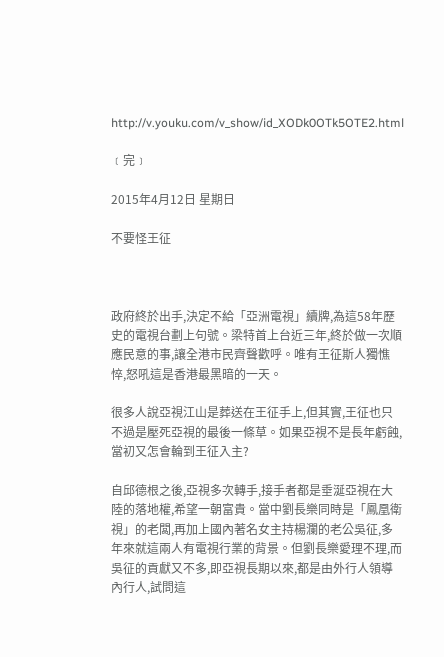http://v.youku.com/v_show/id_XODk0OTk5OTE2.html

﹝完﹞

2015年4月12日 星期日

不要怪王征



政府終於出手,決定不給「亞洲電視」續牌,為這58年歷史的電視台劃上句號。梁特首上台近三年,終於做一次順應民意的事,讓全港市民齊聲歡呼。唯有王征斯人獨憔悴,怒吼這是香港最黑暗的一天。

很多人說亞視江山是葬送在王征手上,但其實,王征也只不過是壓死亞視的最後一條草。如果亞視不是長年虧蝕,當初又怎會輪到王征入主?

自邱德根之後,亞視多次轉手,接手者都是垂涎亞視在大陸的落地權,希望一朝富貴。當中劉長樂同時是「鳳凰衛視」的老闆,再加上國內著名女主持楊瀾的老公吳征,多年來就這兩人有電視行業的背景。但劉長樂愛理不理,而吳征的貢獻又不多,即亞視長期以來,都是由外行人領導內行人,試問這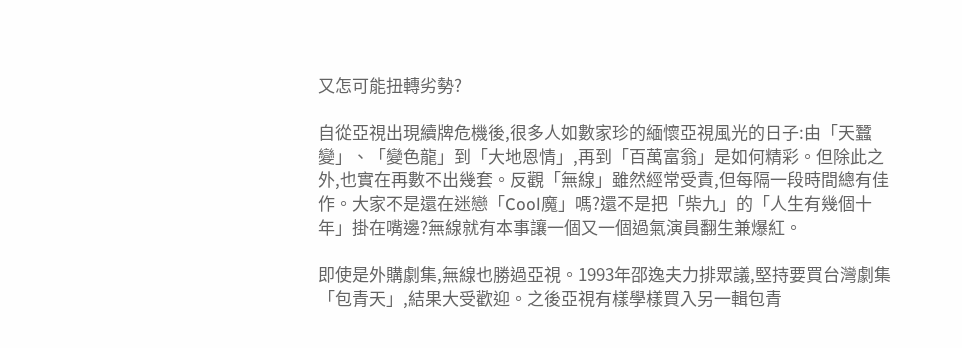又怎可能扭轉劣勢?

自從亞視出現續牌危機後,很多人如數家珍的緬懷亞視風光的日子:由「天蠶變」、「變色龍」到「大地恩情」,再到「百萬富翁」是如何精彩。但除此之外,也實在再數不出幾套。反觀「無線」雖然經常受責,但每隔一段時間總有佳作。大家不是還在迷戀「Cool魔」嗎?還不是把「柴九」的「人生有幾個十年」掛在嘴邊?無線就有本事讓一個又一個過氣演員翻生兼爆紅。

即使是外購劇集,無線也勝過亞視。1993年邵逸夫力排眾議,堅持要買台灣劇集「包青天」,結果大受歡迎。之後亞視有樣學樣買入另一輯包青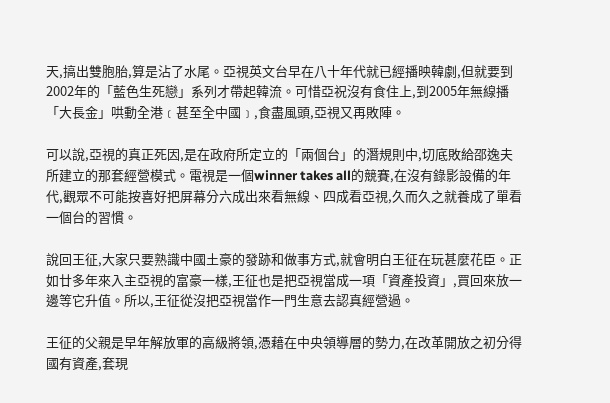天,搞出雙胞胎,算是沾了水尾。亞視英文台早在八十年代就已經播映韓劇,但就要到2002年的「藍色生死戀」系列才帶起韓流。可惜亞祝沒有食住上,到2005年無線播「大長金」哄動全港﹝甚至全中國﹞,食盡風頭,亞視又再敗陣。

可以說,亞視的真正死因,是在政府所定立的「兩個台」的潛規則中,切底敗給邵逸夫所建立的那套經營模式。電視是一個winner takes all的競賽,在沒有錄影設備的年代,觀眾不可能按喜好把屏幕分六成出來看無線、四成看亞視,久而久之就養成了單看一個台的習慣。

說回王征,大家只要熟識中國土豪的發跡和做事方式,就會明白王征在玩甚麼花臣。正如廿多年來入主亞視的富豪一樣,王征也是把亞視當成一項「資產投資」,買回來放一邊等它升值。所以,王征從沒把亞視當作一門生意去認真經營過。

王征的父親是早年解放軍的高級將領,憑藉在中央領導層的勢力,在改革開放之初分得國有資產,套現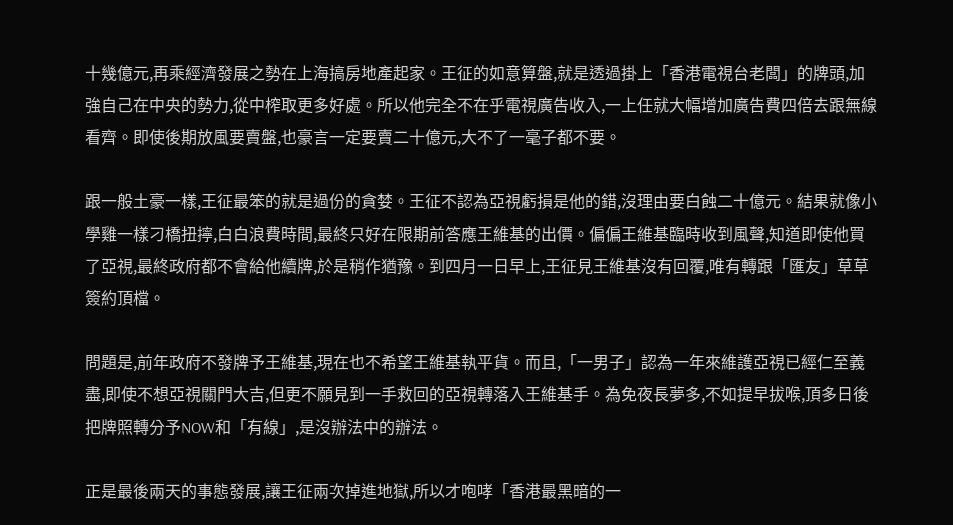十幾億元,再乘經濟發展之勢在上海搞房地產起家。王征的如意算盤,就是透過掛上「香港電視台老闆」的牌頭,加強自己在中央的勢力,從中榨取更多好處。所以他完全不在乎電視廣告收入,一上任就大幅增加廣告費四倍去跟無線看齊。即使後期放風要賣盤,也豪言一定要賣二十億元,大不了一毫子都不要。

跟一般土豪一樣,王征最笨的就是過份的貪婪。王征不認為亞視虧損是他的錯,沒理由要白蝕二十億元。結果就像小學雞一樣刁橋扭擰,白白浪費時間,最終只好在限期前答應王維基的出價。偏偏王維基臨時收到風聲,知道即使他買了亞視,最終政府都不會給他續牌,於是稍作猶豫。到四月一日早上,王征見王維基沒有回覆,唯有轉跟「匯友」草草簽約頂檔。

問題是,前年政府不發牌予王維基,現在也不希望王維基執平貨。而且,「一男子」認為一年來維護亞視已經仁至義盡,即使不想亞視關門大吉,但更不願見到一手救回的亞視轉落入王維基手。為免夜長夢多,不如提早拔喉,頂多日後把牌照轉分予NOW和「有線」,是沒辦法中的辦法。

正是最後兩天的事態發展,讓王征兩次掉進地獄,所以才咆哮「香港最黑暗的一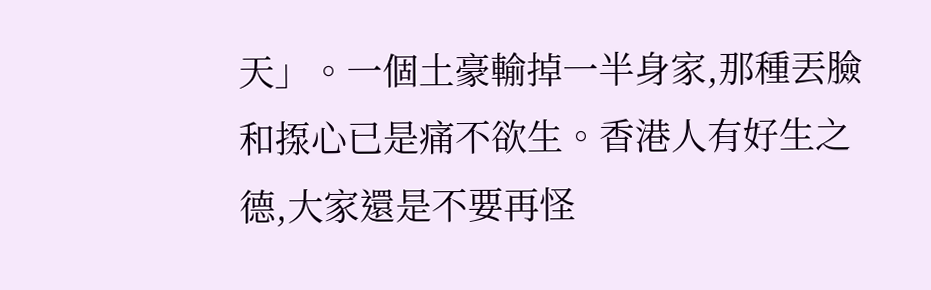天」。一個土豪輸掉一半身家,那種丟臉和揼心已是痛不欲生。香港人有好生之德,大家還是不要再怪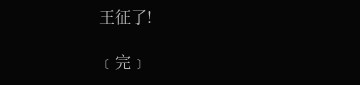王征了!

﹝完﹞